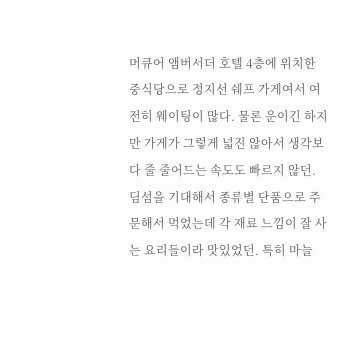머큐어 앰버서더 호텔 4층에 위치한 중식당으로 정지선 쉐프 가게여서 여전히 웨이팅이 많다. 물론 운이긴 하지만 가게가 그렇게 넓진 않아서 생각보다 줄 줄어드는 속도도 빠르지 않던. 딤섬을 기대해서 종류별 단품으로 주문해서 먹었는데 각 재료 느낌이 잘 사는 요리들이라 맛있었던. 특히 마늘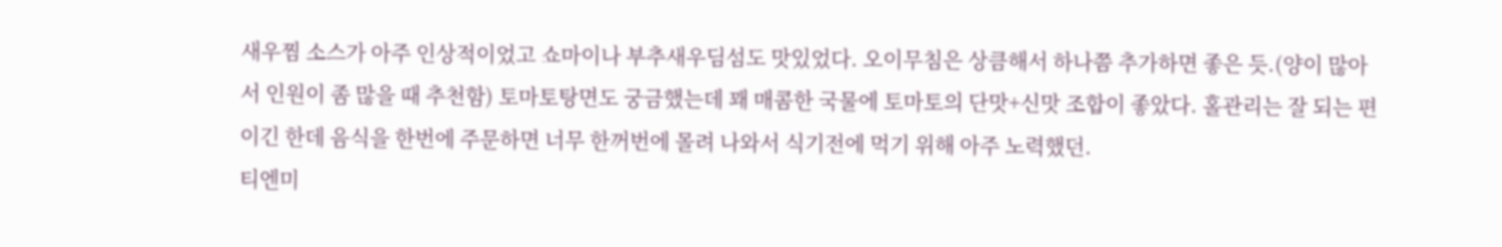새우찜 소스가 아주 인상적이었고 쇼마이나 부추새우딤섬도 맛있었다. 오이무침은 상큼해서 하나쯤 추가하면 좋은 듯.(양이 많아서 인원이 좀 많을 때 추천함) 토마토탕면도 궁금했는데 꽤 매콤한 국물에 토마토의 단맛+신맛 조합이 좋았다. 홀관리는 잘 되는 편이긴 한데 음식을 한번에 주문하면 너무 한꺼번에 몰려 나와서 식기전에 먹기 위해 아주 노력했던.
티엔미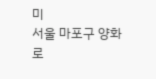미
서울 마포구 양화로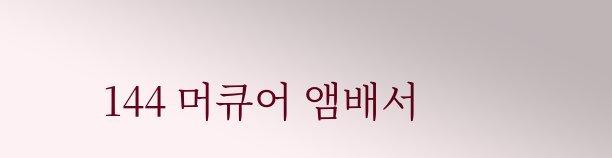144 머큐어 앰배서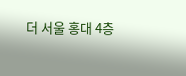더 서울 홍대 4층